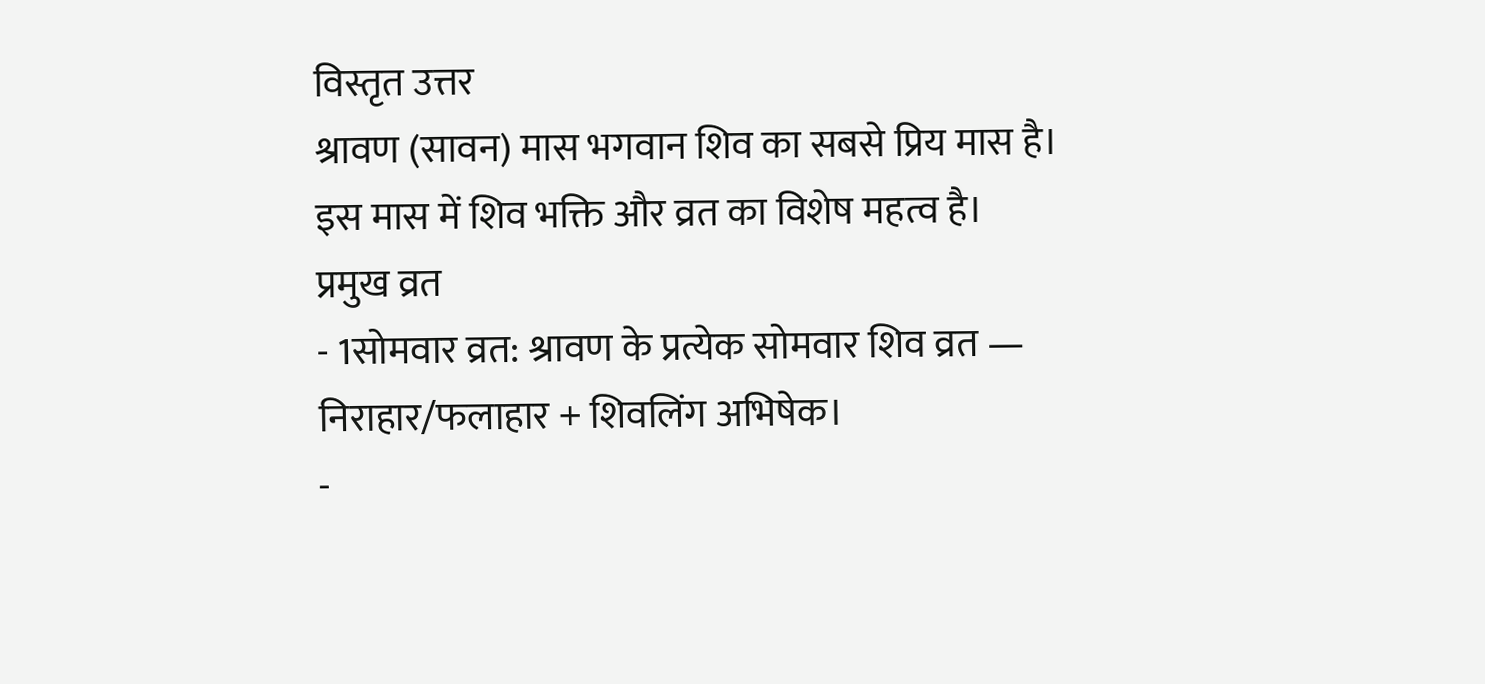विस्तृत उत्तर
श्रावण (सावन) मास भगवान शिव का सबसे प्रिय मास है। इस मास में शिव भक्ति और व्रत का विशेष महत्व है।
प्रमुख व्रत
- 1सोमवार व्रत: श्रावण के प्रत्येक सोमवार शिव व्रत — निराहार/फलाहार + शिवलिंग अभिषेक।
-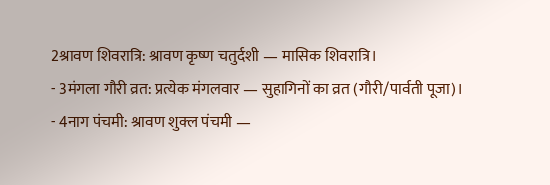2श्रावण शिवरात्रि: श्रावण कृष्ण चतुर्दशी — मासिक शिवरात्रि।
- 3मंगला गौरी व्रत: प्रत्येक मंगलवार — सुहागिनों का व्रत (गौरी/पार्वती पूजा)।
- 4नाग पंचमी: श्रावण शुक्ल पंचमी —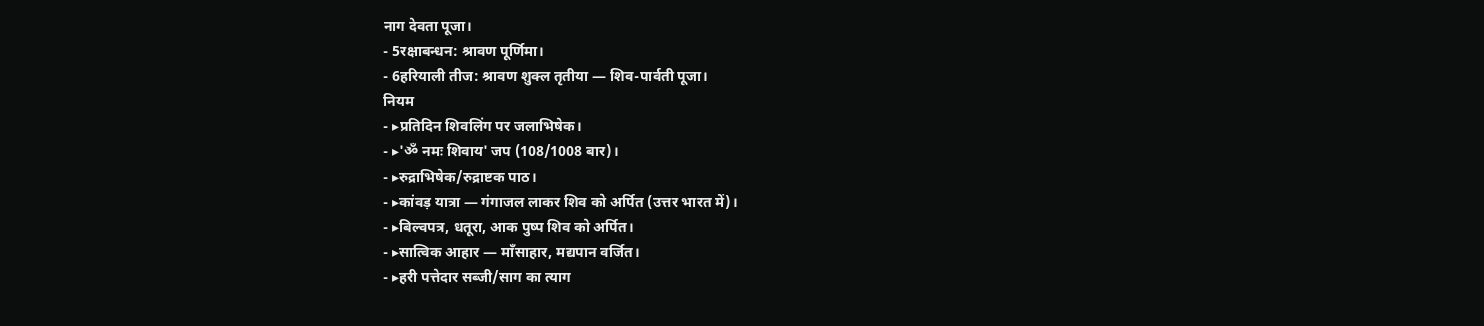नाग देवता पूजा।
- 5रक्षाबन्धन: श्रावण पूर्णिमा।
- 6हरियाली तीज: श्रावण शुक्ल तृतीया — शिव-पार्वती पूजा।
नियम
- ▸प्रतिदिन शिवलिंग पर जलाभिषेक।
- ▸'ॐ नमः शिवाय' जप (108/1008 बार)।
- ▸रुद्राभिषेक/रुद्राष्टक पाठ।
- ▸कांवड़ यात्रा — गंगाजल लाकर शिव को अर्पित (उत्तर भारत में)।
- ▸बिल्वपत्र, धतूरा, आक पुष्प शिव को अर्पित।
- ▸सात्विक आहार — माँसाहार, मद्यपान वर्जित।
- ▸हरी पत्तेदार सब्जी/साग का त्याग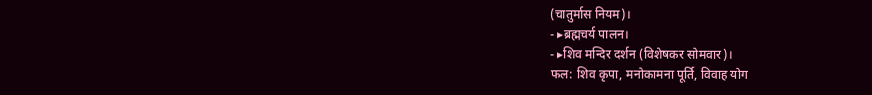(चातुर्मास नियम)।
- ▸ब्रह्मचर्य पालन।
- ▸शिव मन्दिर दर्शन (विशेषकर सोमवार)।
फल: शिव कृपा, मनोकामना पूर्ति, विवाह योग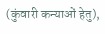(कुंवारी कन्याओं हेतु),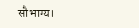सौभाग्य।